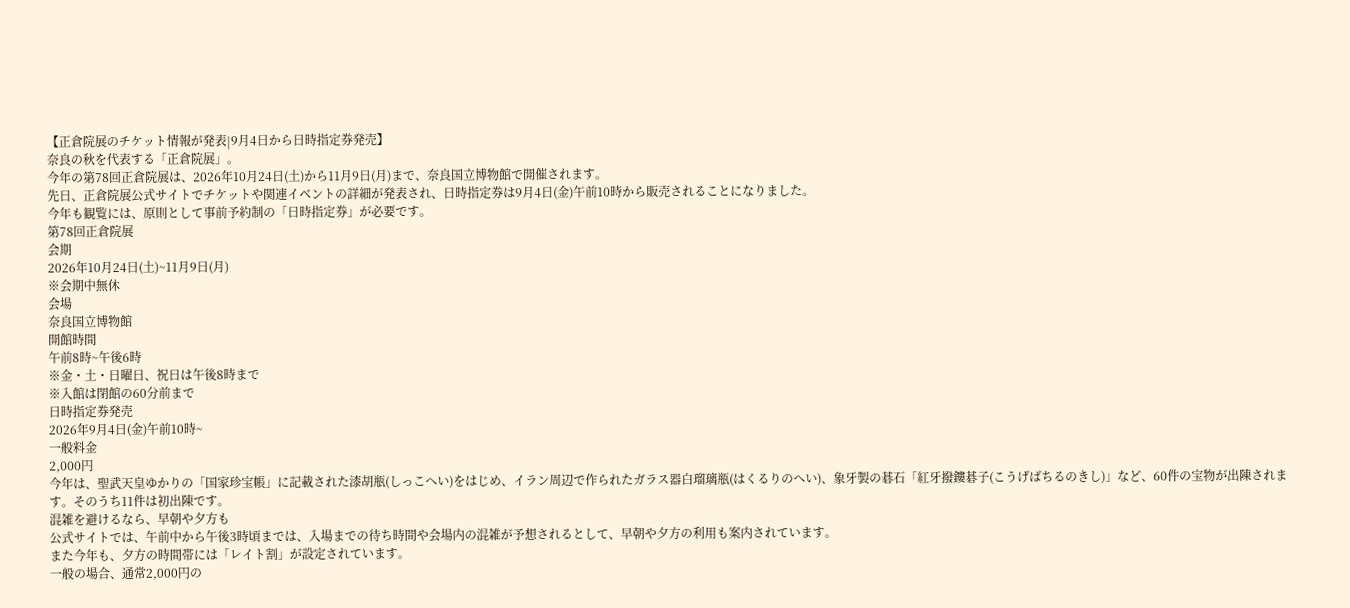【正倉院展のチケット情報が発表|9月4日から日時指定券発売】
奈良の秋を代表する「正倉院展」。
今年の第78回正倉院展は、2026年10月24日(土)から11月9日(月)まで、奈良国立博物館で開催されます。
先日、正倉院展公式サイトでチケットや関連イベントの詳細が発表され、日時指定券は9月4日(金)午前10時から販売されることになりました。
今年も観覧には、原則として事前予約制の「日時指定券」が必要です。
第78回正倉院展
会期
2026年10月24日(土)~11月9日(月)
※会期中無休
会場
奈良国立博物館
開館時間
午前8時~午後6時
※金・土・日曜日、祝日は午後8時まで
※入館は閉館の60分前まで
日時指定券発売
2026年9月4日(金)午前10時~
一般料金
2,000円
今年は、聖武天皇ゆかりの「国家珍宝帳」に記載された漆胡瓶(しっこへい)をはじめ、イラン周辺で作られたガラス器白瑠璃瓶(はくるりのへい)、象牙製の碁石「紅牙撥鏤碁子(こうげばちるのきし)」など、60件の宝物が出陳されます。そのうち11件は初出陳です。
混雑を避けるなら、早朝や夕方も
公式サイトでは、午前中から午後3時頃までは、入場までの待ち時間や会場内の混雑が予想されるとして、早朝や夕方の利用も案内されています。
また今年も、夕方の時間帯には「レイト割」が設定されています。
一般の場合、通常2,000円の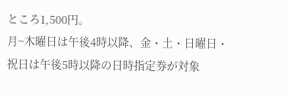ところ1,500円。
月~木曜日は午後4時以降、金・土・日曜日・祝日は午後5時以降の日時指定券が対象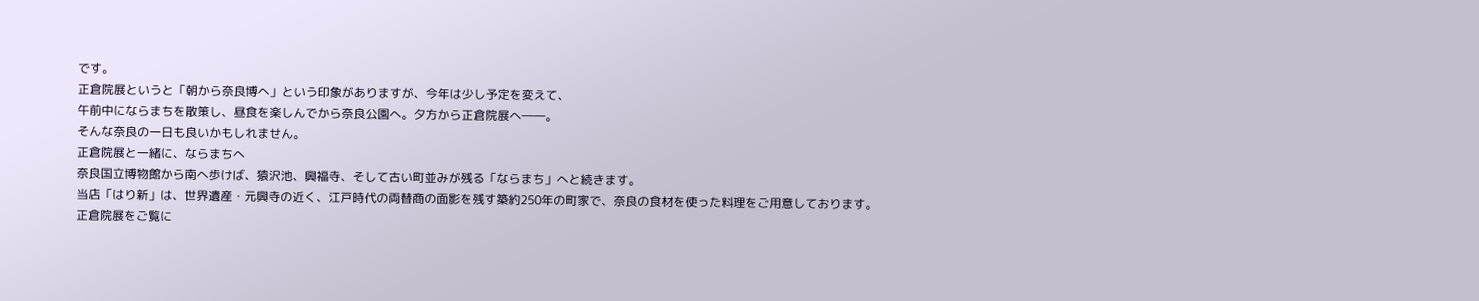です。
正倉院展というと「朝から奈良博へ」という印象がありますが、今年は少し予定を変えて、
午前中にならまちを散策し、昼食を楽しんでから奈良公園へ。夕方から正倉院展へ――。
そんな奈良の一日も良いかもしれません。
正倉院展と一緒に、ならまちへ
奈良国立博物館から南へ歩けば、猿沢池、興福寺、そして古い町並みが残る「ならまち」へと続きます。
当店「はり新」は、世界遺産・元興寺の近く、江戸時代の両替商の面影を残す築約250年の町家で、奈良の食材を使った料理をご用意しております。
正倉院展をご覧に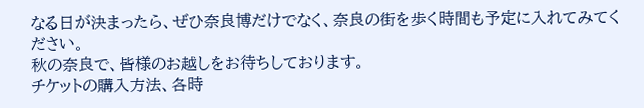なる日が決まったら、ぜひ奈良博だけでなく、奈良の街を歩く時間も予定に入れてみてください。
秋の奈良で、皆様のお越しをお待ちしております。
チケットの購入方法、各時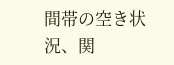間帯の空き状況、関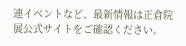連イベントなど、最新情報は正倉院展公式サイトをご確認ください。